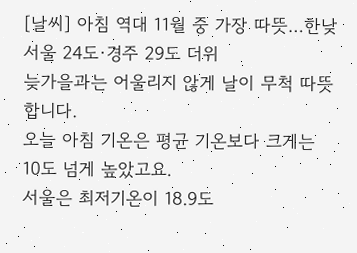[날씨] 아침 역대 11월 중 가장 따뜻…한낮 서울 24도·경주 29도 더위
늦가을과는 어울리지 않게 날이 무척 따뜻합니다.
오늘 아침 기온은 평균 기온보다 크게는 10도 넘게 높았고요.
서울은 최저기온이 18.9도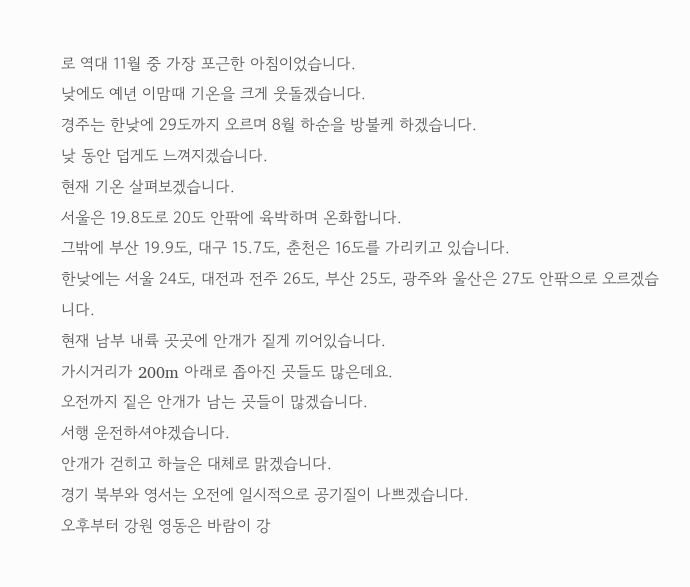로 역대 11월 중 가장 포근한 아침이었습니다.
낮에도 예년 이맘때 기온을 크게 웃돌겠습니다.
경주는 한낮에 29도까지 오르며 8월 하순을 방불케 하겠습니다.
낮 동안 덥게도 느껴지겠습니다.
현재 기온 살펴보겠습니다.
서울은 19.8도로 20도 안팎에 육박하며 온화합니다.
그밖에 부산 19.9도, 대구 15.7도, 춘천은 16도를 가리키고 있습니다.
한낮에는 서울 24도, 대전과 전주 26도, 부산 25도, 광주와 울산은 27도 안팎으로 오르겠습니다.
현재 남부 내륙 곳곳에 안개가 짙게 끼어있습니다.
가시거리가 200m 아래로 좁아진 곳들도 많은데요.
오전까지 짙은 안개가 남는 곳들이 많겠습니다.
서행 운전하셔야겠습니다.
안개가 걷히고 하늘은 대체로 맑겠습니다.
경기 북부와 영서는 오전에 일시적으로 공기질이 나쁘겠습니다.
오후부터 강원 영동은 바람이 강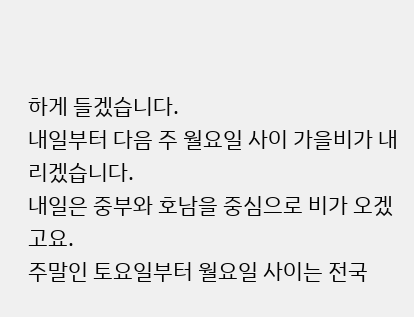하게 들겠습니다.
내일부터 다음 주 월요일 사이 가을비가 내리겠습니다.
내일은 중부와 호남을 중심으로 비가 오겠고요.
주말인 토요일부터 월요일 사이는 전국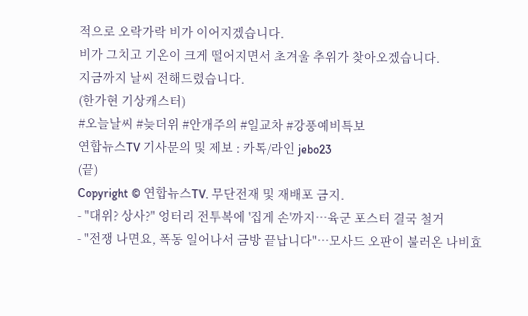적으로 오락가락 비가 이어지겠습니다.
비가 그치고 기온이 크게 떨어지면서 초겨울 추위가 찾아오겠습니다.
지금까지 날씨 전해드렸습니다.
(한가현 기상캐스터)
#오늘날씨 #늦더위 #안개주의 #일교차 #강풍예비특보
연합뉴스TV 기사문의 및 제보 : 카톡/라인 jebo23
(끝)
Copyright © 연합뉴스TV. 무단전재 및 재배포 금지.
- "대위? 상사?" 엉터리 전투복에 '집게 손'까지…육군 포스터 결국 철거
- "전쟁 나면요, 폭동 일어나서 금방 끝납니다"…모사드 오판이 불러온 나비효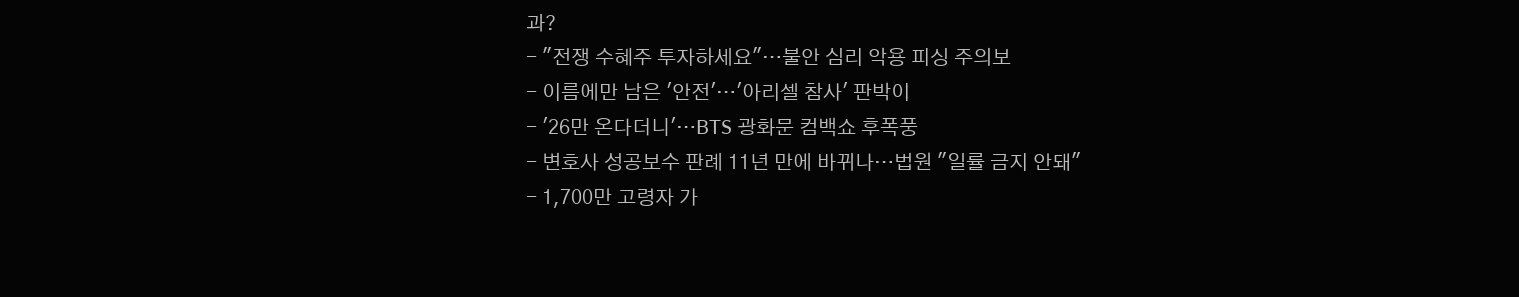과?
- "전쟁 수혜주 투자하세요"…불안 심리 악용 피싱 주의보
- 이름에만 남은 '안전'…'아리셀 참사' 판박이
- '26만 온다더니'…BTS 광화문 컴백쇼 후폭풍
- 변호사 성공보수 판례 11년 만에 바뀌나…법원 "일률 금지 안돼"
- 1,700만 고령자 가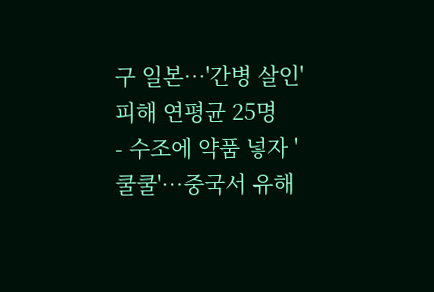구 일본…'간병 살인' 피해 연평균 25명
- 수조에 약품 넣자 '쿨쿨'…중국서 유해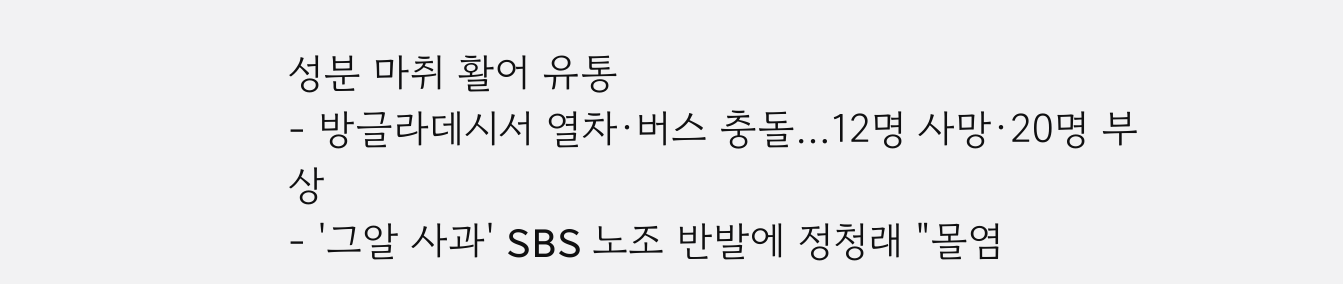성분 마취 활어 유통
- 방글라데시서 열차·버스 충돌…12명 사망·20명 부상
- '그알 사과' SBS 노조 반발에 정청래 "몰염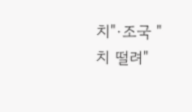치"·조국 "치 떨려"